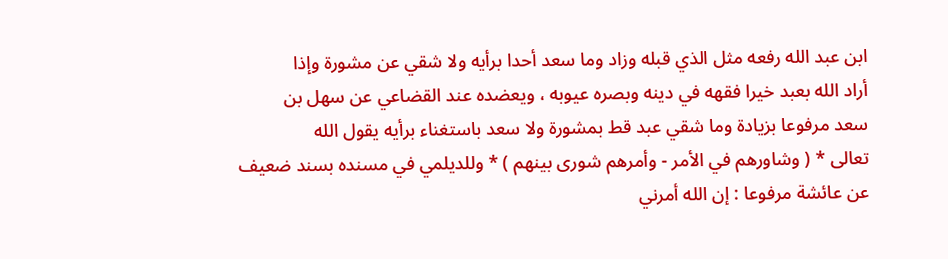ابن عبد الله رفعه مثل الذي قبله وزاد وما سعد أحدا برأيه ولا شقي عن مشورة وإذا
أراد الله بعبد خيرا فقهه في دينه وبصره عيوبه ، ويعضده عند القضاعي عن سهل بن
سعد مرفوعا بزيادة وما شقي عبد قط بمشورة ولا سعد باستغناء برأيه يقول الله
تعالى * ( وشاورهم في الأمر - وأمرهم شورى بينهم ) * وللديلمي في مسنده بسند ضعيف
عن عائشة مرفوعا : إن الله أمرني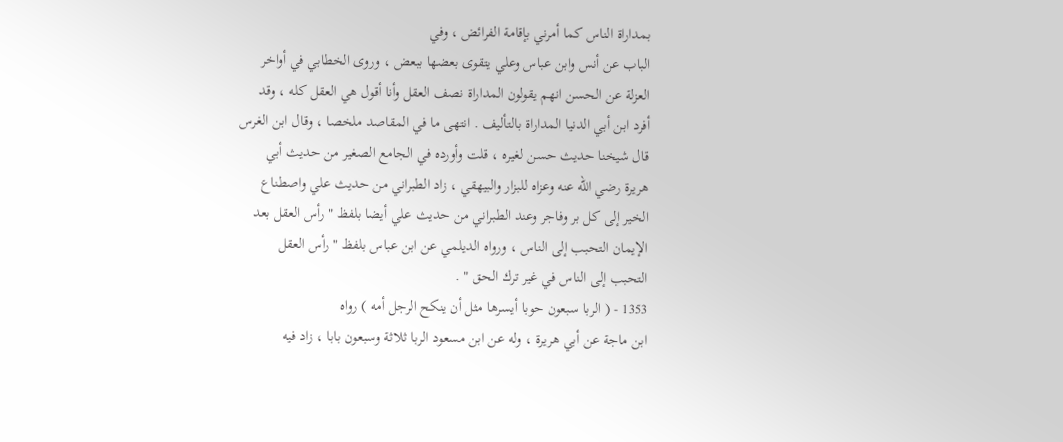بمداراة الناس كما أمرني بإقامة الفرائض ، وفي
الباب عن أنس وابن عباس وعلي يتقوى بعضها ببعض ، وروى الخطابي في أواخر
العزلة عن الحسن انهم يقولون المداراة نصف العقل وأنا أقول هي العقل كله ، وقد
أفرد ابن أبي الدنيا المداراة بالتأليف . انتهى ما في المقاصد ملخصا ، وقال ابن الغرس
قال شيخنا حديث حسن لغيره ، قلت وأورده في الجامع الصغير من حديث أبي
هريرة رضي الله عنه وعزاه للبزار والبيهقي ، زاد الطبراني من حديث علي واصطناع
الخير إلى كل بر وفاجر وعند الطبراني من حديث علي أيضا بلفظ " رأس العقل بعد
الإيمان التحبب إلى الناس ، ورواه الديلمي عن ابن عباس بلفظ " رأس العقل
التحبب إلى الناس في غير ترك الحق " .
1353 - ( الربا سبعون حوبا أيسرها مثل أن ينكح الرجل أمه ) رواه
ابن ماجة عن أبي هريرة ، وله عن ابن مسعود الربا ثلاثة وسبعون بابا ، زاد فيه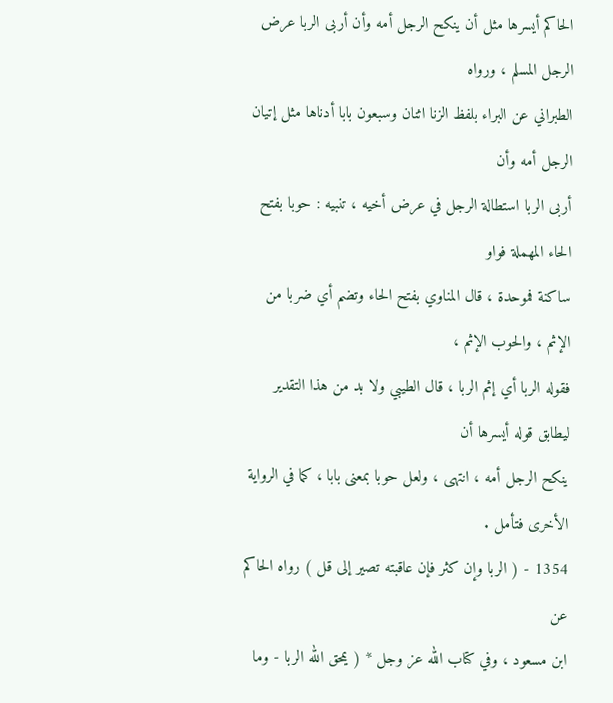الحاكم أيسرها مثل أن ينكح الرجل أمه وأن أربى الربا عرض الرجل المسلم ، ورواه
الطبراني عن البراء بلفظ الزنا اثنان وسبعون بابا أدناها مثل إتيان الرجل أمه وأن
أربى الربا استطالة الرجل في عرض أخيه ، تنبيه : حوبا بفتح الحاء المهملة فواو
ساكنة فموحدة ، قال المناوي بفتح الحاء وتضم أي ضربا من الإثم ، والحوب الإثم ،
فقوله الربا أي إثم الربا ، قال الطيبي ولا بد من هذا التقدير ليطابق قوله أيسرها أن
ينكح الرجل أمه ، انتهى ، ولعل حوبا بمعنى بابا ، كما في الرواية الأخرى فتأمل .
1354 - ( الربا وإن كثر فإن عاقبته تصير إلى قل ) رواه الحاكم عن
ابن مسعود ، وفي كتاب الله عز وجل * ( يمحق الله الربا - وما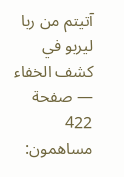آتيتم من ربا ليربو في
كشف الخفاء — صفحة 422
مساهمون: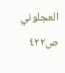العجلوني
ص٤٢٢